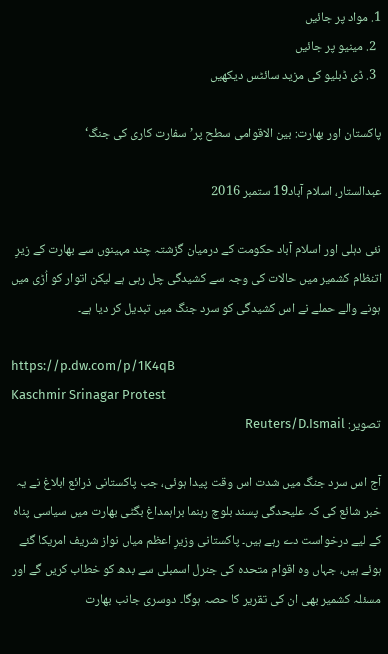1. مواد پر جائیں
  2. مینیو پر جائیں
  3. ڈی ڈبلیو کی مزید سائٹس دیکھیں

پاکستان اور بھارت: بین الاقوامی سطح پر’سفارت کاری کی جنگ‘

عبدالستار، اسلام آباد19 ستمبر 2016

نئی دہلی اور اسلام آباد حکومت کے درمیان گزشتہ چند مہینوں سے بھارت کے زیرِ اتنظام کشمیر میں حالات کی وجہ سے کشیدگی چل رہی ہے لیکن اتوار کو اُڑی میں ہونے والے حملے نے اس کشیدگی کو سرد جنگ میں تبدیل کر دیا ہے۔

https://p.dw.com/p/1K4qB
Kaschmir Srinagar Protest
تصویر: Reuters/D.Ismail

آج اس سرد جنگ میں شدت اس وقت پیدا ہوئی، جب پاکستانی ذرائع ابلاغ نے یہ خبر شائع کی کہ علیحدگی پسند بلوچ رہنما براہمداغ بگٹی بھارت میں سیاسی پناہ کے لیے درخواست دے رہے ہیں۔ پاکستانی وزیرِ اعظم میاں نواز شریف امریکا گئے ہوئے ہیں، جہاں وہ اقوام متحدہ کی جنرل اسمبلی سے بدھ کو خطاب کریں گے اور مسئلہ کشمیر بھی ان کی تقریر کا حصہ ہوگا۔ دوسری جانب بھارت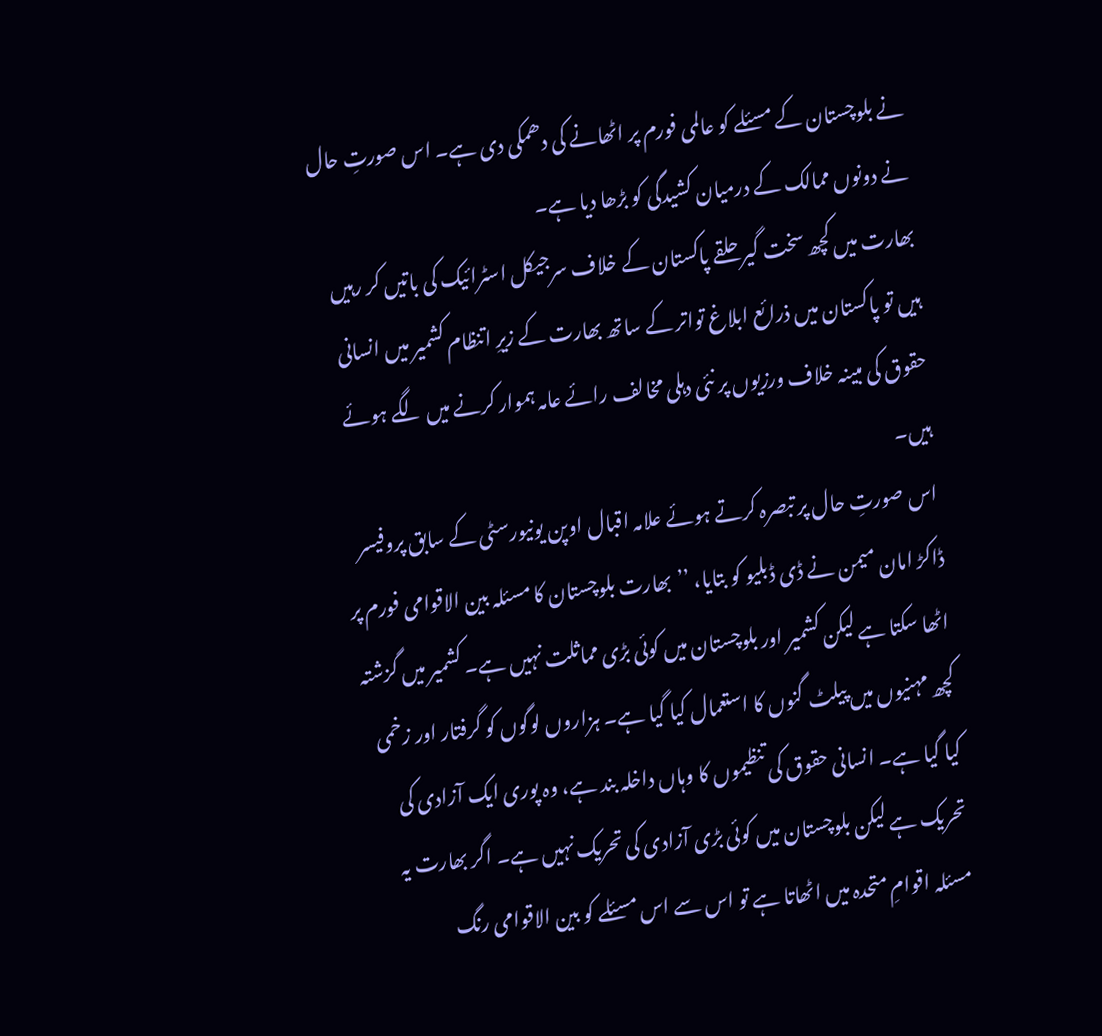نے بلوچستان کے مسئلے کو عالمی فورم پر اٹھانے کی دھمکی دی ہے۔ اس صورتِ حال نے دونوں ممالک کے درمیان کشیدگی کو بڑھا دیا ہے۔
بھارت میں کچھ سخت گیر حلقے پاکستان کے خلاف سرجیکل اسٹرائیک کی باتیں کر رہیں ہیں تو پاکستان میں ذرائع ابلاغ تواتر کے ساتھ بھارت کے زیرِ اتنظام کشمیر میں انسانی حقوق کی مبینہ خلاف ورزیوں پر نئی دہلی مخالف رائے عامہ ہموار کرنے میں لگے ہوئے ہیں۔
اس صورتِ حال پر تبصرہ کرتے ہوئے علامہ اقبال اوپن یونیورسٹی کے سابق پروفیسر ڈاکڑ امان میمن نے ڈی ڈبلیو کو بتایا، ’’بھارت بلوچستان کا مسئلہ بین الاقوامی فورم پر اٹھا سکتا ہے لیکن کشمیر اور بلوچستان میں کوئی بڑی مماثلت نہیں ہے۔ کشمیر میں گزشتہ کچھ مہنیوں میں پیلٹ گنوں کا استعمال کیا گیا ہے۔ ہزاروں لوگوں کو گرفتار اور زخمی کیا گیا ہے۔ انسانی حقوق کی تنظیموں کا وہاں داخلہ بند ہے، وہ پوری ایک آزادی کی تحریک ہے لیکن بلوچستان میں کوئی بڑی آزادی کی تحریک نہیں ہے۔ اگر بھارت یہ مسئلہ اقوامِ متحدہ میں اٹھاتا ہے تو اس سے اس مسئلے کو بین الاقوامی رنگ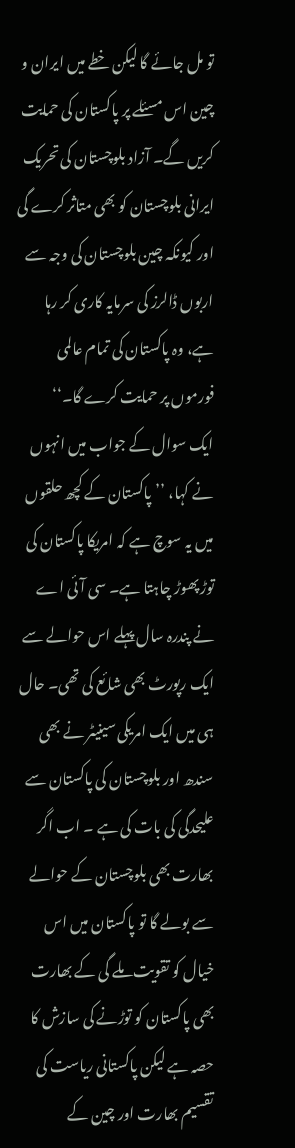تو مل جائے گا لیکن خطے میں ایران و چین اس مسئلے پر پاکستان کی حمایت کریں گے۔ آزاد بلوچستان کی تحریک ایرانی بلوچستان کو بھی متاثر کرے گی اور کیونکہ چین بلوچستان کی وجہ سے اربوں ڈالرز کی سرمایہ کاری کر رہا ہے، وہ پاکستان کی تمام عالمی فورموں پر حمایت کرے گا۔‘‘
ایک سوال کے جواب میں انہوں نے کہا، ’’پاکستان کے کچھ حلقوں میں یہ سوچ ہے کہ امریکا پاکستان کی توڑ پھوڑ چاہتا ہے۔ سی آئی اے نے پندرہ سال پہلے اس حوالے سے ایک رپورٹ بھی شائع کی تھی۔ حال ہی میں ایک امریکی سینیٹر نے بھی سندھ اور بلوچستان کی پاکستان سے علیحدگی کی بات کی ہے ۔ اب اگر بھارت بھی بلوچستان کے حوالے سے بولے گا تو پاکستان میں اس خیال کو تقویت ملے گی کے بھارت بھی پاکستان کو توڑنے کی سازش کا حصہ ہے لیکن پاکستانی ریاست کی تقسیم بھارت اور چین کے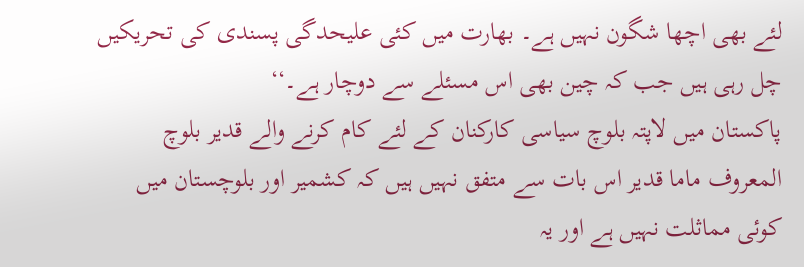لئے بھی اچھا شگون نہیں ہے۔ بھارت میں کئی علیحدگی پسندی کی تحریکیں چل رہی ہیں جب کہ چین بھی اس مسئلے سے دوچار ہے۔‘‘
پاکستان میں لاپتہ بلوچ سیاسی کارکنان کے لئے کام کرنے والے قدیر بلوچ المعروف ماما قدیر اس بات سے متفق نہیں ہیں کہ کشمیر اور بلوچستان میں کوئی مماثلت نہیں ہے اور یہ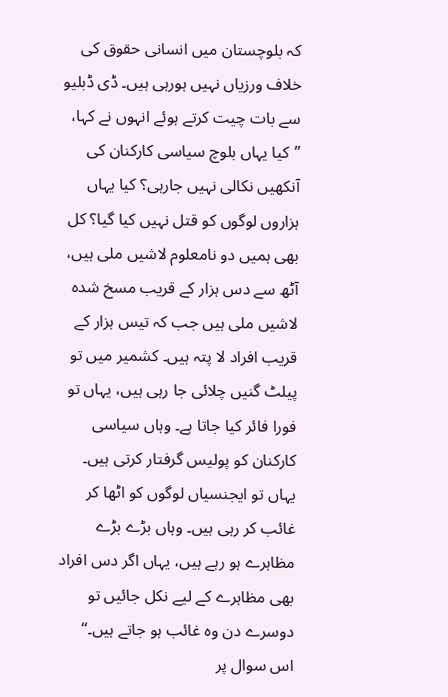کہ بلوچستان میں انسانی حقوق کی خلاف ورزیاں نہیں ہورہی ہیں۔ ڈی ڈبلیو سے بات چیت کرتے ہوئے انہوں نے کہا، ’’کیا یہاں بلوچ سیاسی کارکنان کی آنکھیں نکالی نہیں جارہی؟ کیا یہاں ہزاروں لوگوں کو قتل نہیں کیا گیا؟ کل بھی ہمیں دو نامعلوم لاشیں ملی ہیں، آٹھ سے دس ہزار کے قریب مسخ شدہ لاشیں ملی ہیں جب کہ تیس ہزار کے قریب افراد لا پتہ ہیں۔ کشمیر میں تو پیلٹ گنیں چلائی جا رہی ہیں، یہاں تو فورا فائر کیا جاتا ہے۔ وہاں سیاسی کارکنان کو پولیس گرفتار کرتی ہیں۔ یہاں تو ایجنسیاں لوگوں کو اٹھا کر غائب کر رہی ہیں۔ وہاں بڑے بڑے مظاہرے ہو رہے ہیں، یہاں اگر دس افراد بھی مظاہرے کے لیے نکل جائیں تو دوسرے دن وہ غائب ہو جاتے ہیں۔‘‘
اس سوال پر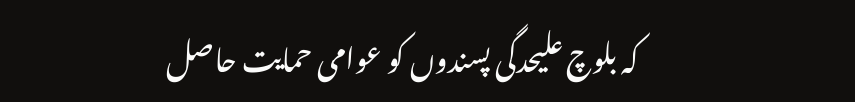کہ بلوچ علیحدگی پسندوں کو عوامی حمایت حاصل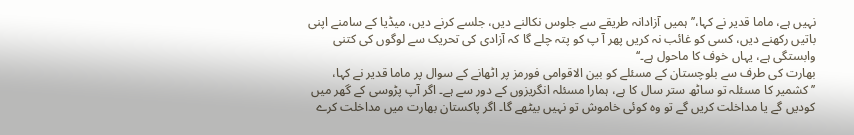نہیں ہے، ماما قدیر نے کہا،’’ہمیں آزادانہ طریقے سے جلوس نکالنے دیں، جلسے کرنے دیں، میڈیا کے سامنے اپنی باتیں رکھنے دیں، کسی کو غائب نہ کریں پھر آ پ کو پتہ چلے گا کہ آزادی کی تحریک سے لوگوں کی کتنی وابستگی ہے، یہاں خوف کا ماحول ہے۔‘‘
بھارت کی طرف سے بلوچستان کے مسئلے کو بین الاقوامی فورمز پر اٹھانے کے سوال پر ماما قدیر نے کہا، ’’کشمیر کا مسئلہ تو ساٹھ ستر سال کا ہے، ہمارا مسئلہ انگریزوں کے دور سے ہے۔ اگر آپ پڑوسی کے گھر میں کودیں گے یا مداخلت کریں گے تو وہ کوئی خاموش تو نہیں بیٹھے گا۔ اگر پاکستان بھارت میں مداخلت کرے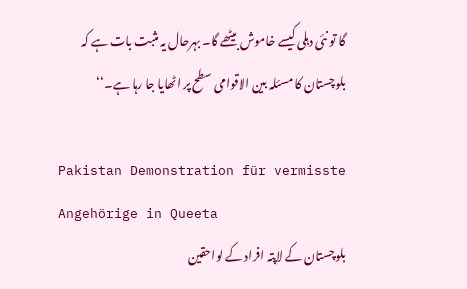گا تو نئی دہلی کیسے خاموش بیٹھے گا۔ بہرحال یہ مثبت بات ہے کہ بلوچستان کا مسئلہ بین الاقوامی سطح پر اٹھایا جا رہا ہے۔‘‘

Pakistan Demonstration für vermisste Angehörige in Queeta
بلوچستان کے لاپتہ افراد کے لواحقین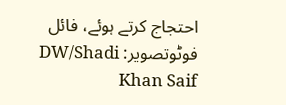احتجاج کرتے ہوئے، فائل فوٹوتصویر: DW/Shadi Khan Saif